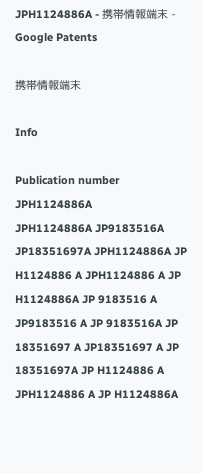JPH1124886A - 携帯情報端末 - Google Patents

携帯情報端末

Info

Publication number
JPH1124886A
JPH1124886A JP9183516A JP18351697A JPH1124886A JP H1124886 A JPH1124886 A JP H1124886A JP 9183516 A JP9183516 A JP 9183516A JP 18351697 A JP18351697 A JP 18351697A JP H1124886 A JPH1124886 A JP H1124886A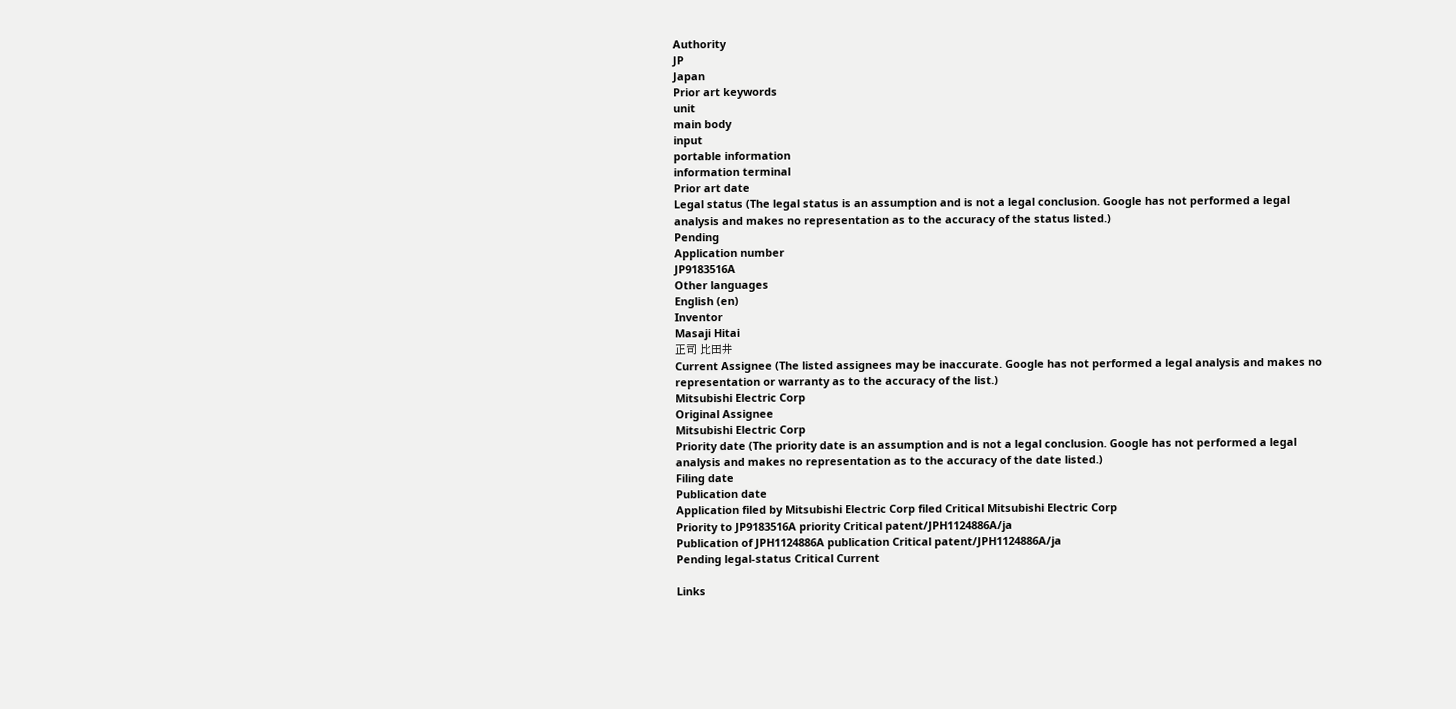Authority
JP
Japan
Prior art keywords
unit
main body
input
portable information
information terminal
Prior art date
Legal status (The legal status is an assumption and is not a legal conclusion. Google has not performed a legal analysis and makes no representation as to the accuracy of the status listed.)
Pending
Application number
JP9183516A
Other languages
English (en)
Inventor
Masaji Hitai
正司 比田井
Current Assignee (The listed assignees may be inaccurate. Google has not performed a legal analysis and makes no representation or warranty as to the accuracy of the list.)
Mitsubishi Electric Corp
Original Assignee
Mitsubishi Electric Corp
Priority date (The priority date is an assumption and is not a legal conclusion. Google has not performed a legal analysis and makes no representation as to the accuracy of the date listed.)
Filing date
Publication date
Application filed by Mitsubishi Electric Corp filed Critical Mitsubishi Electric Corp
Priority to JP9183516A priority Critical patent/JPH1124886A/ja
Publication of JPH1124886A publication Critical patent/JPH1124886A/ja
Pending legal-status Critical Current

Links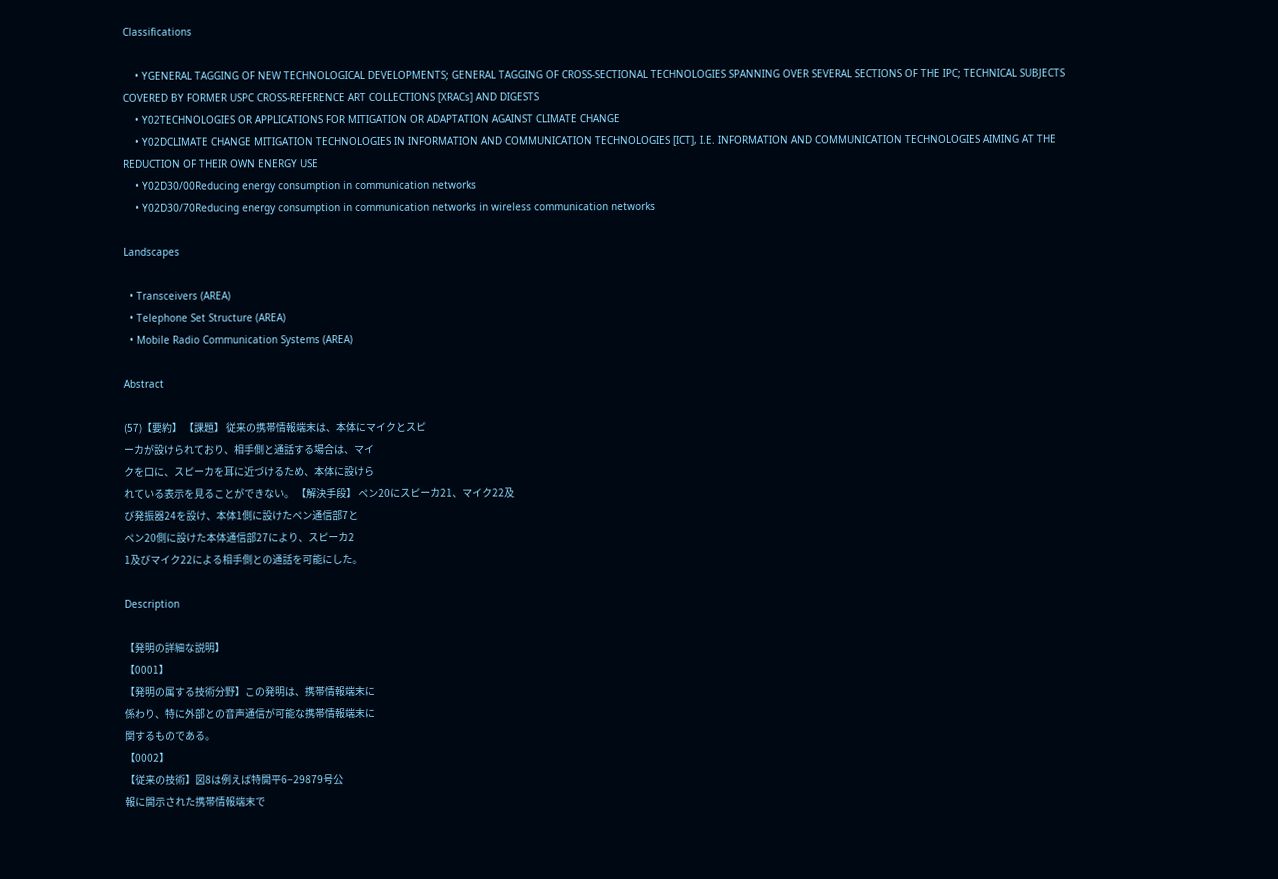Classifications

    • YGENERAL TAGGING OF NEW TECHNOLOGICAL DEVELOPMENTS; GENERAL TAGGING OF CROSS-SECTIONAL TECHNOLOGIES SPANNING OVER SEVERAL SECTIONS OF THE IPC; TECHNICAL SUBJECTS COVERED BY FORMER USPC CROSS-REFERENCE ART COLLECTIONS [XRACs] AND DIGESTS
    • Y02TECHNOLOGIES OR APPLICATIONS FOR MITIGATION OR ADAPTATION AGAINST CLIMATE CHANGE
    • Y02DCLIMATE CHANGE MITIGATION TECHNOLOGIES IN INFORMATION AND COMMUNICATION TECHNOLOGIES [ICT], I.E. INFORMATION AND COMMUNICATION TECHNOLOGIES AIMING AT THE REDUCTION OF THEIR OWN ENERGY USE
    • Y02D30/00Reducing energy consumption in communication networks
    • Y02D30/70Reducing energy consumption in communication networks in wireless communication networks

Landscapes

  • Transceivers (AREA)
  • Telephone Set Structure (AREA)
  • Mobile Radio Communication Systems (AREA)

Abstract

(57)【要約】 【課題】 従来の携帯情報端末は、本体にマイクとスピ
ーカが設けられており、相手側と通話する場合は、マイ
クを口に、スピーカを耳に近づけるため、本体に設けら
れている表示を見ることができない。 【解決手段】 ペン20にスピーカ21、マイク22及
び発振器24を設け、本体1側に設けたペン通信部7と
ペン20側に設けた本体通信部27により、スピーカ2
1及びマイク22による相手側との通話を可能にした。

Description

【発明の詳細な説明】
【0001】
【発明の属する技術分野】この発明は、携帯情報端末に
係わり、特に外部との音声通信が可能な携帯情報端末に
関するものである。
【0002】
【従来の技術】図8は例えば特開平6−29879号公
報に開示された携帯情報端末で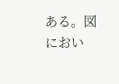ある。図におい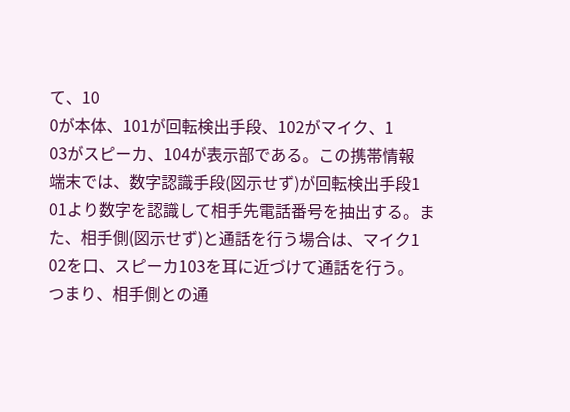て、10
0が本体、101が回転検出手段、102がマイク、1
03がスピーカ、104が表示部である。この携帯情報
端末では、数字認識手段(図示せず)が回転検出手段1
01より数字を認識して相手先電話番号を抽出する。ま
た、相手側(図示せず)と通話を行う場合は、マイク1
02を口、スピーカ103を耳に近づけて通話を行う。
つまり、相手側との通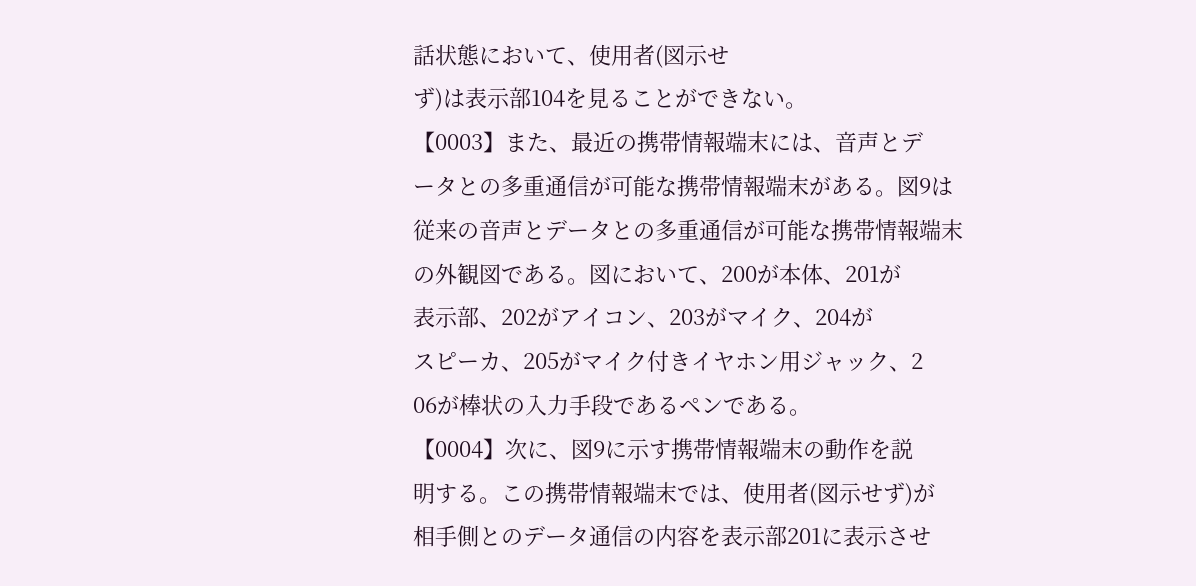話状態において、使用者(図示せ
ず)は表示部104を見ることができない。
【0003】また、最近の携帯情報端末には、音声とデ
ータとの多重通信が可能な携帯情報端末がある。図9は
従来の音声とデータとの多重通信が可能な携帯情報端末
の外観図である。図において、200が本体、201が
表示部、202がアイコン、203がマイク、204が
スピーカ、205がマイク付きイヤホン用ジャック、2
06が棒状の入力手段であるペンである。
【0004】次に、図9に示す携帯情報端末の動作を説
明する。この携帯情報端末では、使用者(図示せず)が
相手側とのデータ通信の内容を表示部201に表示させ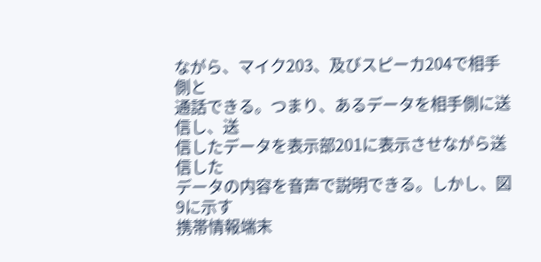ながら、マイク203、及びスピーカ204で相手側と
通話できる。つまり、あるデータを相手側に送信し、送
信したデータを表示部201に表示させながら送信した
データの内容を音声で説明できる。しかし、図9に示す
携帯情報端末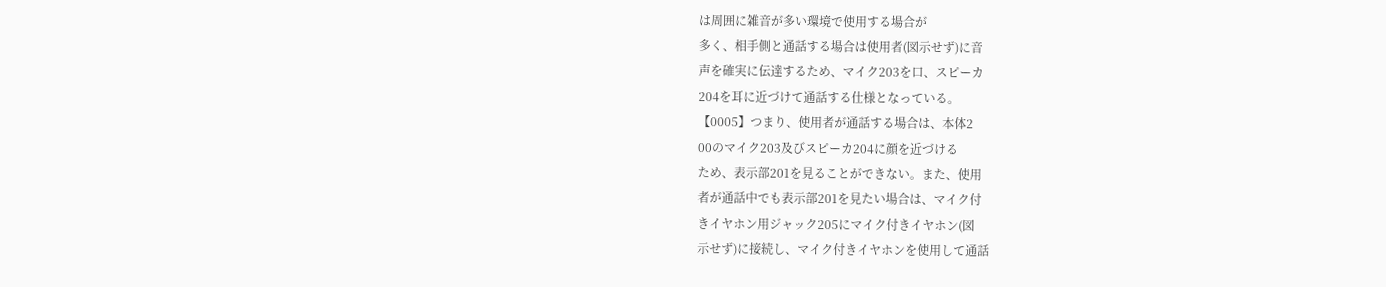は周囲に雑音が多い環境で使用する場合が
多く、相手側と通話する場合は使用者(図示せず)に音
声を確実に伝達するため、マイク203を口、スピーカ
204を耳に近づけて通話する仕様となっている。
【0005】つまり、使用者が通話する場合は、本体2
00のマイク203及びスピーカ204に顔を近づける
ため、表示部201を見ることができない。また、使用
者が通話中でも表示部201を見たい場合は、マイク付
きイヤホン用ジャック205にマイク付きイヤホン(図
示せず)に接続し、マイク付きイヤホンを使用して通話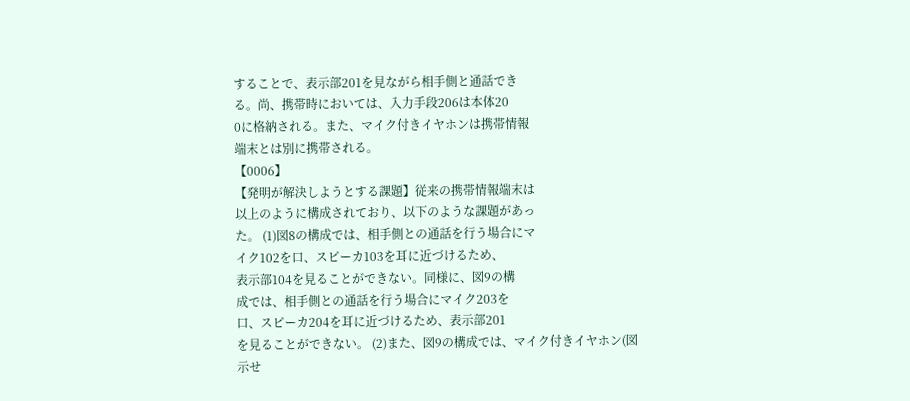することで、表示部201を見ながら相手側と通話でき
る。尚、携帯時においては、入力手段206は本体20
0に格納される。また、マイク付きイヤホンは携帯情報
端末とは別に携帯される。
【0006】
【発明が解決しようとする課題】従来の携帯情報端末は
以上のように構成されており、以下のような課題があっ
た。 (1)図8の構成では、相手側との通話を行う場合にマ
イク102を口、スピーカ103を耳に近づけるため、
表示部104を見ることができない。同様に、図9の構
成では、相手側との通話を行う場合にマイク203を
口、スピーカ204を耳に近づけるため、表示部201
を見ることができない。 (2)また、図9の構成では、マイク付きイヤホン(図
示せ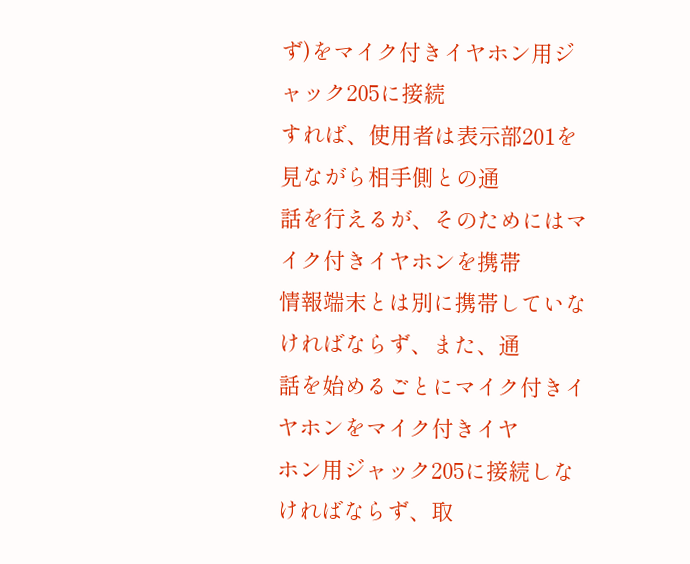ず)をマイク付きイヤホン用ジャック205に接続
すれば、使用者は表示部201を見ながら相手側との通
話を行えるが、そのためにはマイク付きイヤホンを携帯
情報端末とは別に携帯していなければならず、また、通
話を始めるごとにマイク付きイヤホンをマイク付きイヤ
ホン用ジャック205に接続しなければならず、取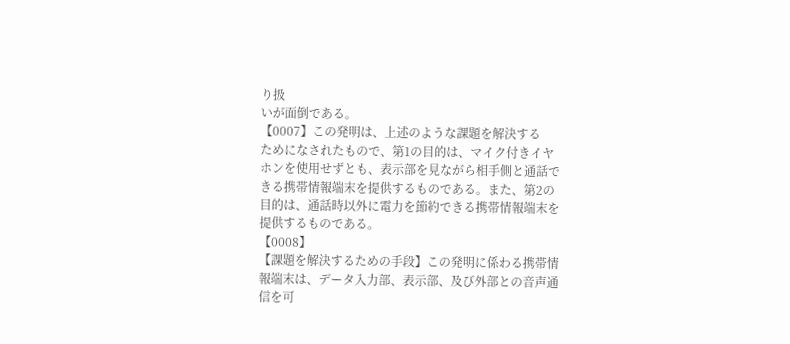り扱
いが面倒である。
【0007】この発明は、上述のような課題を解決する
ためになされたもので、第1の目的は、マイク付きイヤ
ホンを使用せずとも、表示部を見ながら相手側と通話で
きる携帯情報端末を提供するものである。また、第2の
目的は、通話時以外に電力を節約できる携帯情報端末を
提供するものである。
【0008】
【課題を解決するための手段】この発明に係わる携帯情
報端末は、データ入力部、表示部、及び外部との音声通
信を可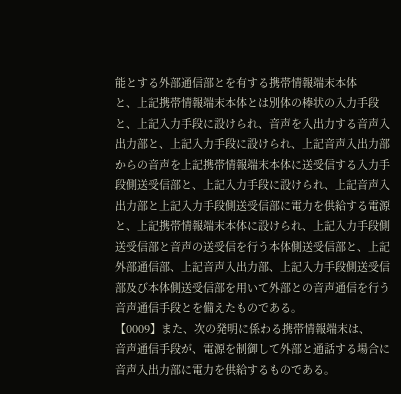能とする外部通信部とを有する携帯情報端末本体
と、上記携帯情報端末本体とは別体の棒状の入力手段
と、上記入力手段に設けられ、音声を入出力する音声入
出力部と、上記入力手段に設けられ、上記音声入出力部
からの音声を上記携帯情報端末本体に送受信する入力手
段側送受信部と、上記入力手段に設けられ、上記音声入
出力部と上記入力手段側送受信部に電力を供給する電源
と、上記携帯情報端末本体に設けられ、上記入力手段側
送受信部と音声の送受信を行う本体側送受信部と、上記
外部通信部、上記音声入出力部、上記入力手段側送受信
部及び本体側送受信部を用いて外部との音声通信を行う
音声通信手段とを備えたものである。
【0009】また、次の発明に係わる携帯情報端末は、
音声通信手段が、電源を制御して外部と通話する場合に
音声入出力部に電力を供給するものである。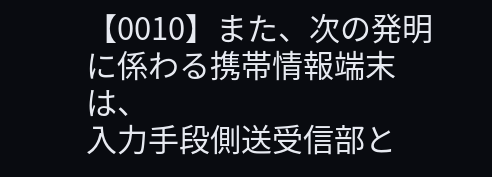【0010】また、次の発明に係わる携帯情報端末は、
入力手段側送受信部と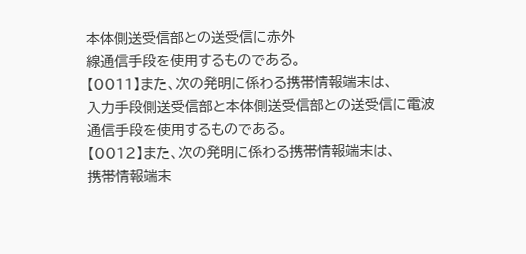本体側送受信部との送受信に赤外
線通信手段を使用するものである。
【0011】また、次の発明に係わる携帯情報端末は、
入力手段側送受信部と本体側送受信部との送受信に電波
通信手段を使用するものである。
【0012】また、次の発明に係わる携帯情報端末は、
携帯情報端末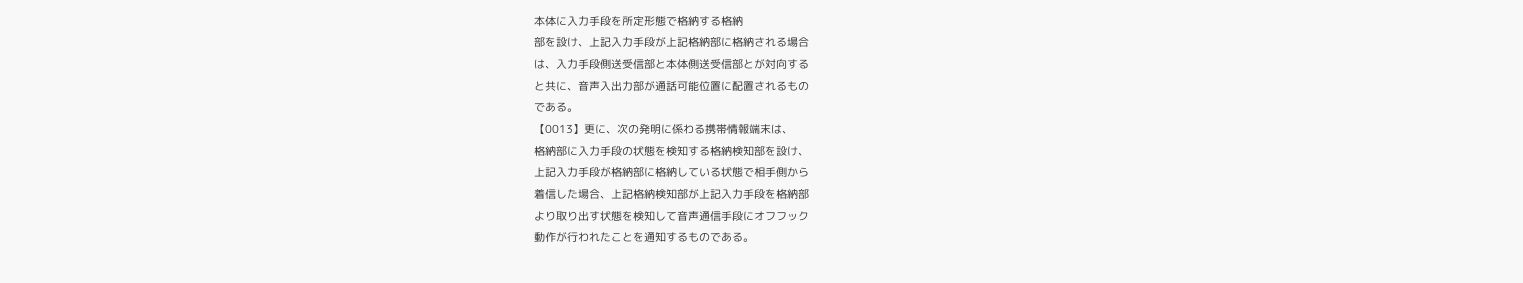本体に入力手段を所定形態で格納する格納
部を設け、上記入力手段が上記格納部に格納される場合
は、入力手段側送受信部と本体側送受信部とが対向する
と共に、音声入出力部が通話可能位置に配置されるもの
である。
【0013】更に、次の発明に係わる携帯情報端末は、
格納部に入力手段の状態を検知する格納検知部を設け、
上記入力手段が格納部に格納している状態で相手側から
着信した場合、上記格納検知部が上記入力手段を格納部
より取り出す状態を検知して音声通信手段にオフフック
動作が行われたことを通知するものである。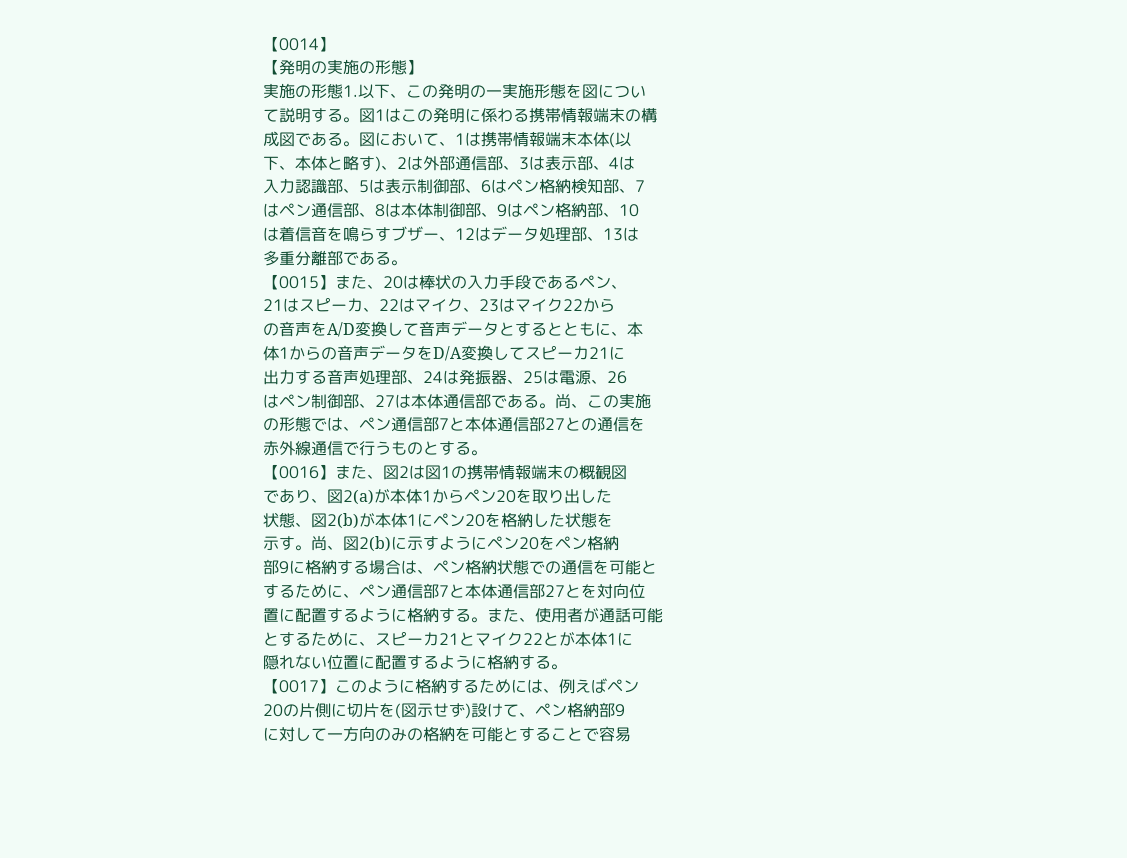【0014】
【発明の実施の形態】
実施の形態1.以下、この発明の一実施形態を図につい
て説明する。図1はこの発明に係わる携帯情報端末の構
成図である。図において、1は携帯情報端末本体(以
下、本体と略す)、2は外部通信部、3は表示部、4は
入力認識部、5は表示制御部、6はペン格納検知部、7
はペン通信部、8は本体制御部、9はペン格納部、10
は着信音を鳴らすブザー、12はデータ処理部、13は
多重分離部である。
【0015】また、20は棒状の入力手段であるペン、
21はスピーカ、22はマイク、23はマイク22から
の音声をA/D変換して音声データとするとともに、本
体1からの音声データをD/A変換してスピーカ21に
出力する音声処理部、24は発振器、25は電源、26
はペン制御部、27は本体通信部である。尚、この実施
の形態では、ペン通信部7と本体通信部27との通信を
赤外線通信で行うものとする。
【0016】また、図2は図1の携帯情報端末の概観図
であり、図2(a)が本体1からペン20を取り出した
状態、図2(b)が本体1にペン20を格納した状態を
示す。尚、図2(b)に示すようにペン20をペン格納
部9に格納する場合は、ペン格納状態での通信を可能と
するために、ペン通信部7と本体通信部27とを対向位
置に配置するように格納する。また、使用者が通話可能
とするために、スピーカ21とマイク22とが本体1に
隠れない位置に配置するように格納する。
【0017】このように格納するためには、例えばペン
20の片側に切片を(図示せず)設けて、ペン格納部9
に対して一方向のみの格納を可能とすることで容易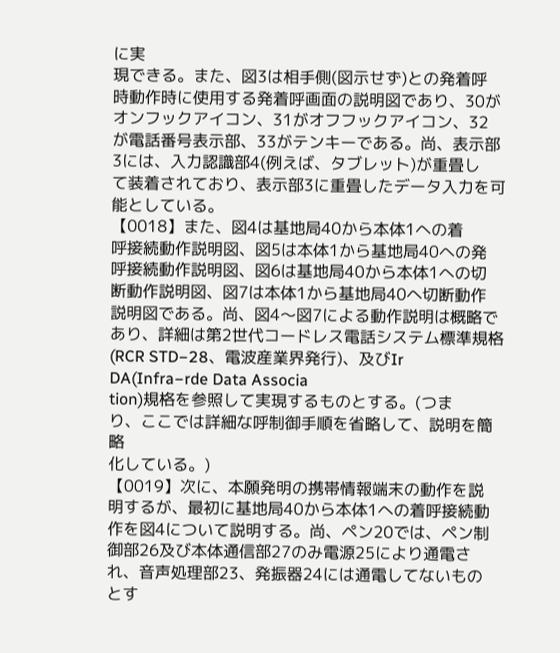に実
現できる。また、図3は相手側(図示せず)との発着呼
時動作時に使用する発着呼画面の説明図であり、30が
オンフックアイコン、31がオフフックアイコン、32
が電話番号表示部、33がテンキーである。尚、表示部
3には、入力認識部4(例えば、タブレット)が重畳し
て装着されており、表示部3に重畳したデータ入力を可
能としている。
【0018】また、図4は基地局40から本体1への着
呼接続動作説明図、図5は本体1から基地局40への発
呼接続動作説明図、図6は基地局40から本体1への切
断動作説明図、図7は本体1から基地局40へ切断動作
説明図である。尚、図4〜図7による動作説明は概略で
あり、詳細は第2世代コードレス電話システム標準規格
(RCR STD−28、電波産業界発行)、及びIr
DA(Infra−rde Data Associa
tion)規格を参照して実現するものとする。(つま
り、ここでは詳細な呼制御手順を省略して、説明を簡略
化している。)
【0019】次に、本願発明の携帯情報端末の動作を説
明するが、最初に基地局40から本体1への着呼接続動
作を図4について説明する。尚、ペン20では、ペン制
御部26及び本体通信部27のみ電源25により通電さ
れ、音声処理部23、発振器24には通電してないもの
とす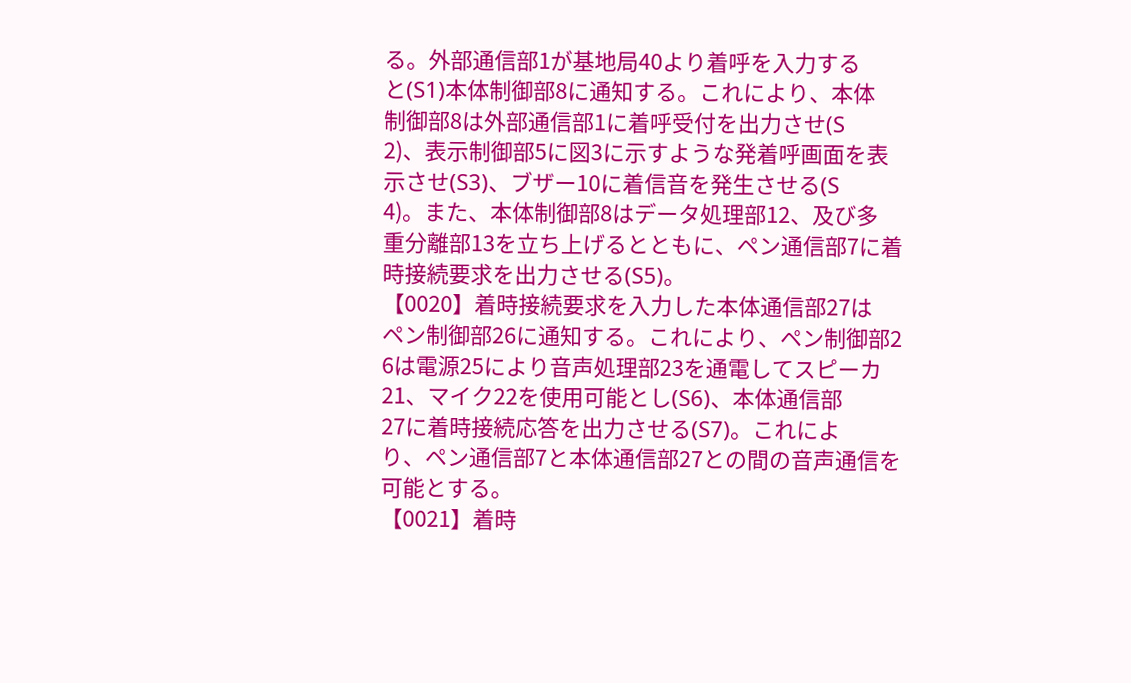る。外部通信部1が基地局40より着呼を入力する
と(S1)本体制御部8に通知する。これにより、本体
制御部8は外部通信部1に着呼受付を出力させ(S
2)、表示制御部5に図3に示すような発着呼画面を表
示させ(S3)、ブザー10に着信音を発生させる(S
4)。また、本体制御部8はデータ処理部12、及び多
重分離部13を立ち上げるとともに、ペン通信部7に着
時接続要求を出力させる(S5)。
【0020】着時接続要求を入力した本体通信部27は
ペン制御部26に通知する。これにより、ペン制御部2
6は電源25により音声処理部23を通電してスピーカ
21、マイク22を使用可能とし(S6)、本体通信部
27に着時接続応答を出力させる(S7)。これによ
り、ペン通信部7と本体通信部27との間の音声通信を
可能とする。
【0021】着時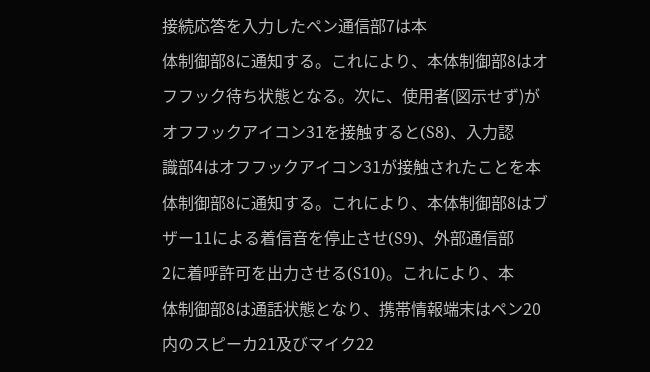接続応答を入力したペン通信部7は本
体制御部8に通知する。これにより、本体制御部8はオ
フフック待ち状態となる。次に、使用者(図示せず)が
オフフックアイコン31を接触すると(S8)、入力認
識部4はオフフックアイコン31が接触されたことを本
体制御部8に通知する。これにより、本体制御部8はブ
ザー11による着信音を停止させ(S9)、外部通信部
2に着呼許可を出力させる(S10)。これにより、本
体制御部8は通話状態となり、携帯情報端末はペン20
内のスピーカ21及びマイク22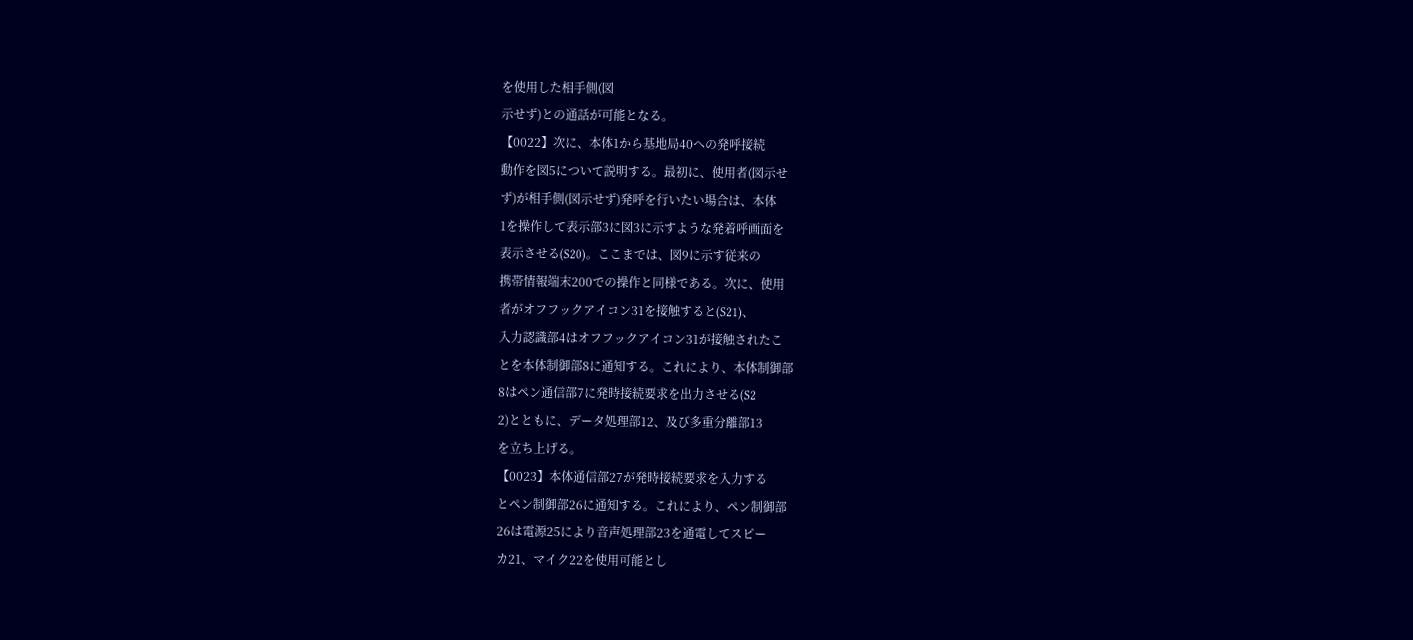を使用した相手側(図
示せず)との通話が可能となる。
【0022】次に、本体1から基地局40への発呼接続
動作を図5について説明する。最初に、使用者(図示せ
ず)が相手側(図示せず)発呼を行いたい場合は、本体
1を操作して表示部3に図3に示すような発着呼画面を
表示させる(S20)。ここまでは、図9に示す従来の
携帯情報端末200での操作と同様である。次に、使用
者がオフフックアイコン31を接触すると(S21)、
入力認識部4はオフフックアイコン31が接触されたこ
とを本体制御部8に通知する。これにより、本体制御部
8はペン通信部7に発時接続要求を出力させる(S2
2)とともに、データ処理部12、及び多重分離部13
を立ち上げる。
【0023】本体通信部27が発時接続要求を入力する
とペン制御部26に通知する。これにより、ペン制御部
26は電源25により音声処理部23を通電してスピー
カ21、マイク22を使用可能とし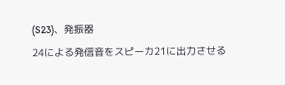(S23)、発振器
24による発信音をスピーカ21に出力させる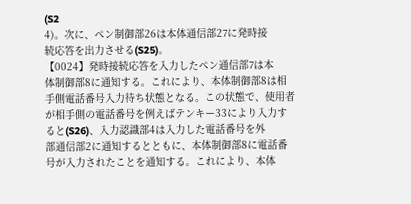(S2
4)。次に、ペン制御部26は本体通信部27に発時接
続応答を出力させる(S25)。
【0024】発時接続応答を入力したペン通信部7は本
体制御部8に通知する。これにより、本体制御部8は相
手側電話番号入力待ち状態となる。この状態で、使用者
が相手側の電話番号を例えばテンキー33により入力す
ると(S26)、入力認識部4は入力した電話番号を外
部通信部2に通知するとともに、本体制御部8に電話番
号が入力されたことを通知する。これにより、本体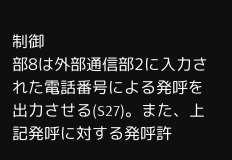制御
部8は外部通信部2に入力された電話番号による発呼を
出力させる(S27)。また、上記発呼に対する発呼許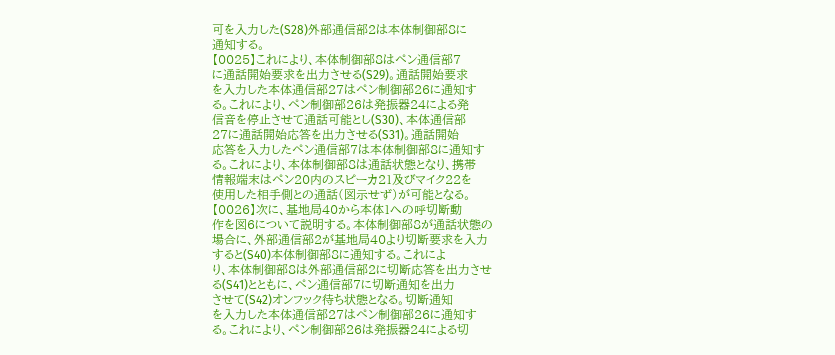可を入力した(S28)外部通信部2は本体制御部8に
通知する。
【0025】これにより、本体制御部8はペン通信部7
に通話開始要求を出力させる(S29)。通話開始要求
を入力した本体通信部27はペン制御部26に通知す
る。これにより、ペン制御部26は発振器24による発
信音を停止させて通話可能とし(S30)、本体通信部
27に通話開始応答を出力させる(S31)。通話開始
応答を入力したペン通信部7は本体制御部8に通知す
る。これにより、本体制御部8は通話状態となり、携帯
情報端末はペン20内のスピーカ21及びマイク22を
使用した相手側との通話(図示せず)が可能となる。
【0026】次に、基地局40から本体1への呼切断動
作を図6について説明する。本体制御部8が通話状態の
場合に、外部通信部2が基地局40より切断要求を入力
すると(S40)本体制御部8に通知する。これによ
り、本体制御部8は外部通信部2に切断応答を出力させ
る(S41)とともに、ペン通信部7に切断通知を出力
させて(S42)オンフック待ち状態となる。切断通知
を入力した本体通信部27はペン制御部26に通知す
る。これにより、ペン制御部26は発振器24による切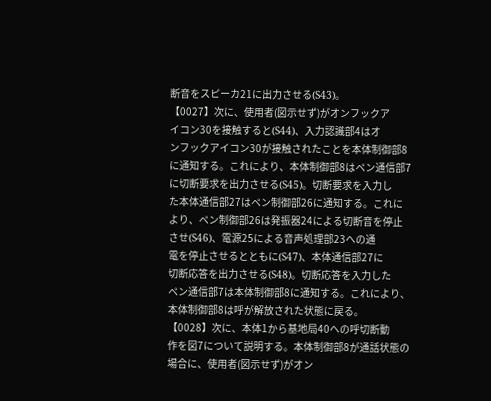断音をスピーカ21に出力させる(S43)。
【0027】次に、使用者(図示せず)がオンフックア
イコン30を接触すると(S44)、入力認識部4はオ
ンフックアイコン30が接触されたことを本体制御部8
に通知する。これにより、本体制御部8はペン通信部7
に切断要求を出力させる(S45)。切断要求を入力し
た本体通信部27はペン制御部26に通知する。これに
より、ペン制御部26は発振器24による切断音を停止
させ(S46)、電源25による音声処理部23への通
電を停止させるとともに(S47)、本体通信部27に
切断応答を出力させる(S48)。切断応答を入力した
ペン通信部7は本体制御部8に通知する。これにより、
本体制御部8は呼が解放された状態に戻る。
【0028】次に、本体1から基地局40への呼切断動
作を図7について説明する。本体制御部8が通話状態の
場合に、使用者(図示せず)がオン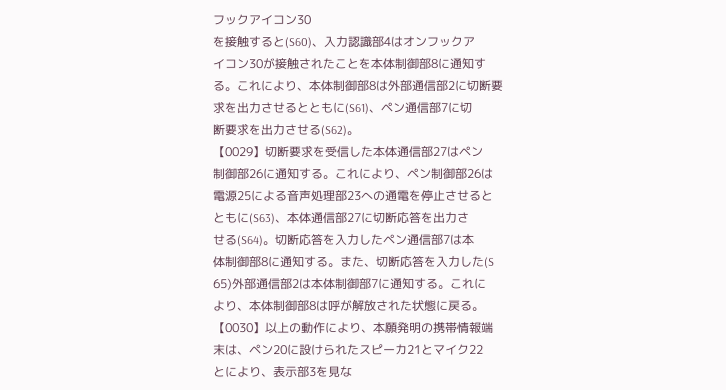フックアイコン30
を接触すると(S60)、入力認識部4はオンフックア
イコン30が接触されたことを本体制御部8に通知す
る。これにより、本体制御部8は外部通信部2に切断要
求を出力させるとともに(S61)、ペン通信部7に切
断要求を出力させる(S62)。
【0029】切断要求を受信した本体通信部27はペン
制御部26に通知する。これにより、ペン制御部26は
電源25による音声処理部23への通電を停止させると
ともに(S63)、本体通信部27に切断応答を出力さ
せる(S64)。切断応答を入力したペン通信部7は本
体制御部8に通知する。また、切断応答を入力した(S
65)外部通信部2は本体制御部7に通知する。これに
より、本体制御部8は呼が解放された状態に戻る。
【0030】以上の動作により、本願発明の携帯情報端
末は、ペン20に設けられたスピーカ21とマイク22
とにより、表示部3を見な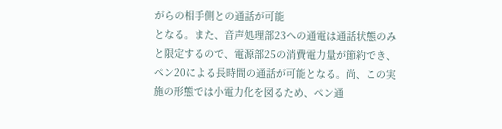がらの相手側との通話が可能
となる。また、音声処理部23への通電は通話状態のみ
と限定するので、電源部25の消費電力量が節約でき、
ペン20による長時間の通話が可能となる。尚、この実
施の形態では小電力化を図るため、ペン通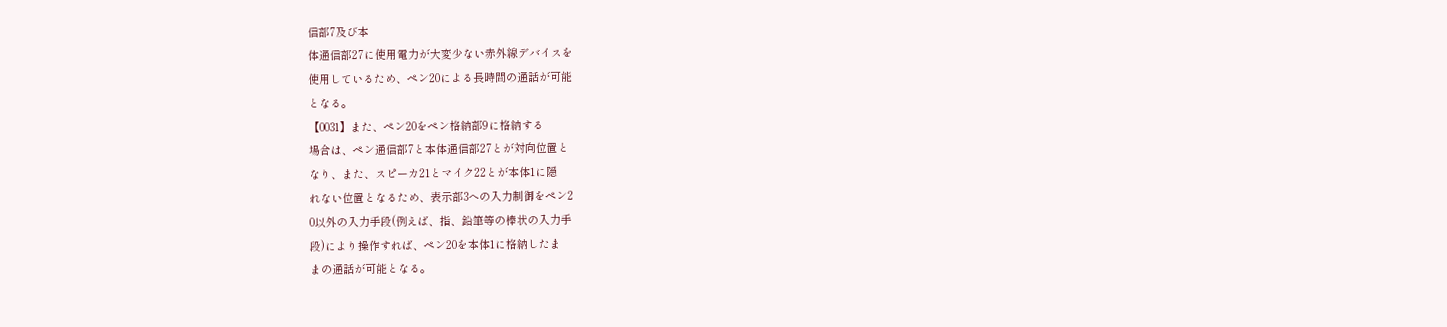信部7及び本
体通信部27に使用電力が大変少ない赤外線デバイスを
使用しているため、ペン20による長時間の通話が可能
となる。
【0031】また、ペン20をペン格納部9に格納する
場合は、ペン通信部7と本体通信部27とが対向位置と
なり、また、スピーカ21とマイク22とが本体1に隠
れない位置となるため、表示部3への入力制御をペン2
0以外の入力手段(例えば、指、鉛筆等の棒状の入力手
段)により操作すれば、ペン20を本体1に格納したま
まの通話が可能となる。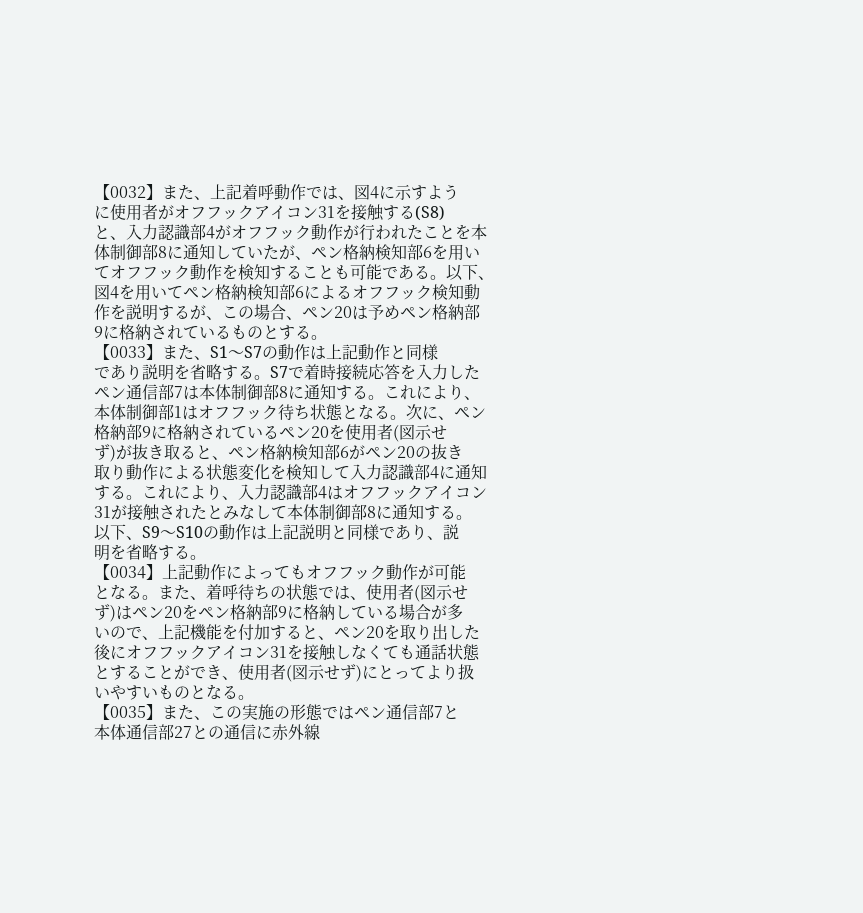【0032】また、上記着呼動作では、図4に示すよう
に使用者がオフフックアイコン31を接触する(S8)
と、入力認識部4がオフフック動作が行われたことを本
体制御部8に通知していたが、ペン格納検知部6を用い
てオフフック動作を検知することも可能である。以下、
図4を用いてペン格納検知部6によるオフフック検知動
作を説明するが、この場合、ペン20は予めペン格納部
9に格納されているものとする。
【0033】また、S1〜S7の動作は上記動作と同様
であり説明を省略する。S7で着時接続応答を入力した
ペン通信部7は本体制御部8に通知する。これにより、
本体制御部1はオフフック待ち状態となる。次に、ペン
格納部9に格納されているペン20を使用者(図示せ
ず)が抜き取ると、ペン格納検知部6がペン20の抜き
取り動作による状態変化を検知して入力認識部4に通知
する。これにより、入力認識部4はオフフックアイコン
31が接触されたとみなして本体制御部8に通知する。
以下、S9〜S10の動作は上記説明と同様であり、説
明を省略する。
【0034】上記動作によってもオフフック動作が可能
となる。また、着呼待ちの状態では、使用者(図示せ
ず)はペン20をペン格納部9に格納している場合が多
いので、上記機能を付加すると、ペン20を取り出した
後にオフフックアイコン31を接触しなくても通話状態
とすることができ、使用者(図示せず)にとってより扱
いやすいものとなる。
【0035】また、この実施の形態ではペン通信部7と
本体通信部27との通信に赤外線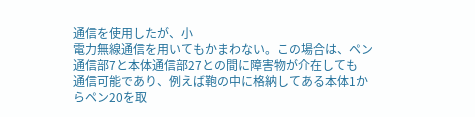通信を使用したが、小
電力無線通信を用いてもかまわない。この場合は、ペン
通信部7と本体通信部27との間に障害物が介在しても
通信可能であり、例えば鞄の中に格納してある本体1か
らペン20を取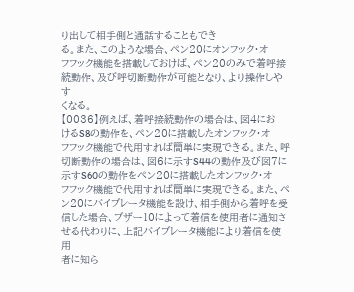り出して相手側と通話することもでき
る。また、このような場合、ペン20にオンフック・オ
フフック機能を搭載しておけば、ペン20のみで着呼接
続動作、及び呼切断動作が可能となり、より操作しやす
くなる。
【0036】例えば、着呼接続動作の場合は、図4にお
けるS8の動作を、ペン20に搭載したオンフック・オ
フフック機能で代用すれば簡単に実現できる。また、呼
切断動作の場合は、図6に示すS44の動作及び図7に
示すS60の動作をペン20に搭載したオンフック・オ
フフック機能で代用すれば簡単に実現できる。また、ペ
ン20にバイブレータ機能を設け、相手側から着呼を受
信した場合、ブザー10によって着信を使用者に通知さ
せる代わりに、上記バイブレータ機能により着信を使用
者に知ら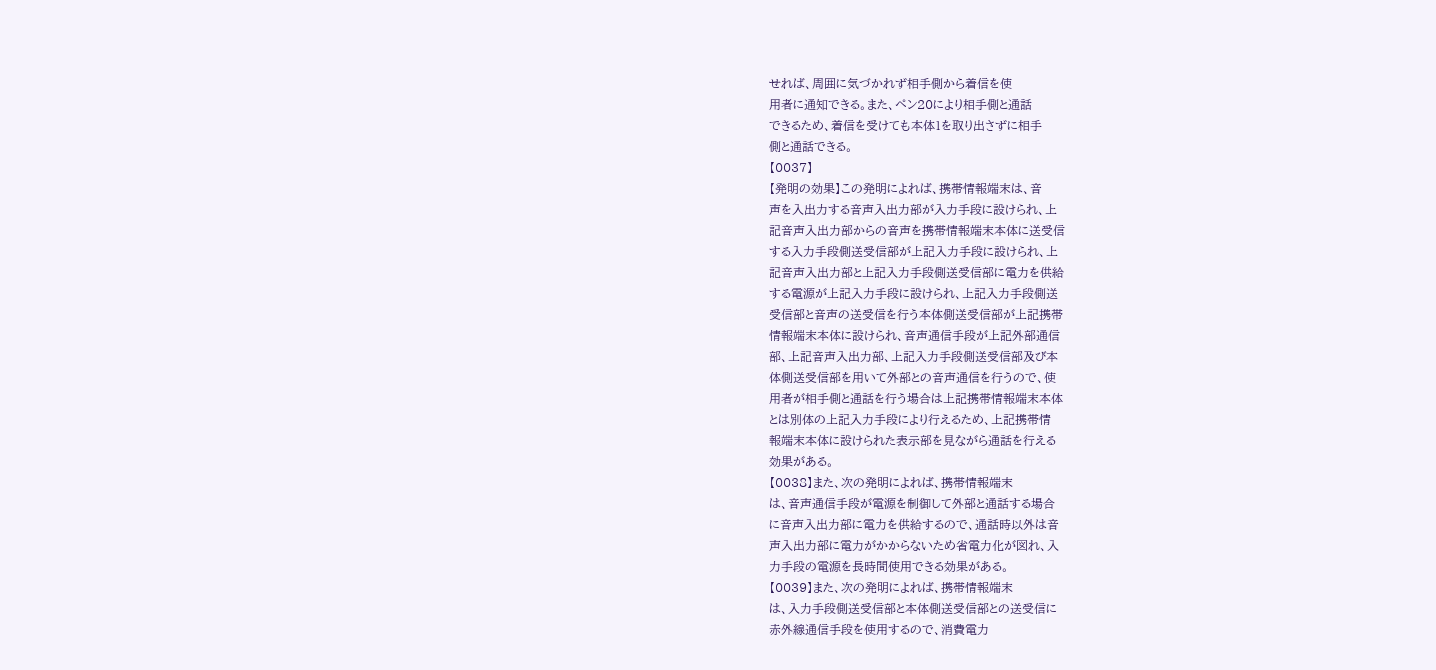せれば、周囲に気づかれず相手側から着信を使
用者に通知できる。また、ペン20により相手側と通話
できるため、着信を受けても本体1を取り出さずに相手
側と通話できる。
【0037】
【発明の効果】この発明によれば、携帯情報端末は、音
声を入出力する音声入出力部が入力手段に設けられ、上
記音声入出力部からの音声を携帯情報端末本体に送受信
する入力手段側送受信部が上記入力手段に設けられ、上
記音声入出力部と上記入力手段側送受信部に電力を供給
する電源が上記入力手段に設けられ、上記入力手段側送
受信部と音声の送受信を行う本体側送受信部が上記携帯
情報端末本体に設けられ、音声通信手段が上記外部通信
部、上記音声入出力部、上記入力手段側送受信部及び本
体側送受信部を用いて外部との音声通信を行うので、使
用者が相手側と通話を行う場合は上記携帯情報端末本体
とは別体の上記入力手段により行えるため、上記携帯情
報端末本体に設けられた表示部を見ながら通話を行える
効果がある。
【0038】また、次の発明によれば、携帯情報端末
は、音声通信手段が電源を制御して外部と通話する場合
に音声入出力部に電力を供給するので、通話時以外は音
声入出力部に電力がかからないため省電力化が図れ、入
力手段の電源を長時間使用できる効果がある。
【0039】また、次の発明によれば、携帯情報端末
は、入力手段側送受信部と本体側送受信部との送受信に
赤外線通信手段を使用するので、消費電力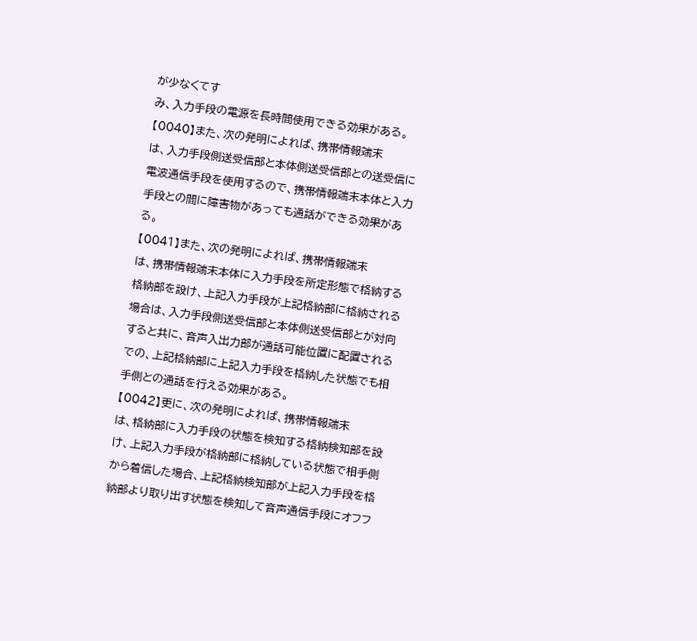が少なくてす
み、入力手段の電源を長時間使用できる効果がある。
【0040】また、次の発明によれば、携帯情報端末
は、入力手段側送受信部と本体側送受信部との送受信に
電波通信手段を使用するので、携帯情報端末本体と入力
手段との間に障害物があっても通話ができる効果があ
る。
【0041】また、次の発明によれば、携帯情報端末
は、携帯情報端末本体に入力手段を所定形態で格納する
格納部を設け、上記入力手段が上記格納部に格納される
場合は、入力手段側送受信部と本体側送受信部とが対向
すると共に、音声入出力部が通話可能位置に配置される
での、上記格納部に上記入力手段を格納した状態でも相
手側との通話を行える効果がある。
【0042】更に、次の発明によれば、携帯情報端末
は、格納部に入力手段の状態を検知する格納検知部を設
け、上記入力手段が格納部に格納している状態で相手側
から着信した場合、上記格納検知部が上記入力手段を格
納部より取り出す状態を検知して音声通信手段にオフフ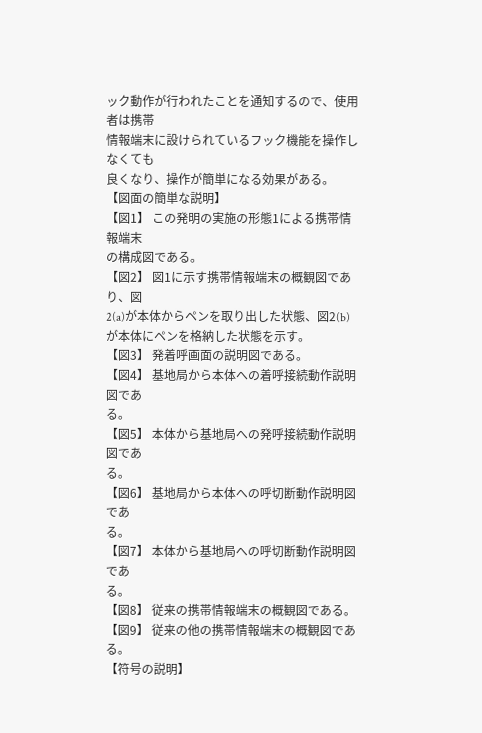ック動作が行われたことを通知するので、使用者は携帯
情報端末に設けられているフック機能を操作しなくても
良くなり、操作が簡単になる効果がある。
【図面の簡単な説明】
【図1】 この発明の実施の形態1による携帯情報端末
の構成図である。
【図2】 図1に示す携帯情報端末の概観図であり、図
2(a)が本体からペンを取り出した状態、図2(b)
が本体にペンを格納した状態を示す。
【図3】 発着呼画面の説明図である。
【図4】 基地局から本体への着呼接続動作説明図であ
る。
【図5】 本体から基地局への発呼接続動作説明図であ
る。
【図6】 基地局から本体への呼切断動作説明図であ
る。
【図7】 本体から基地局への呼切断動作説明図であ
る。
【図8】 従来の携帯情報端末の概観図である。
【図9】 従来の他の携帯情報端末の概観図である。
【符号の説明】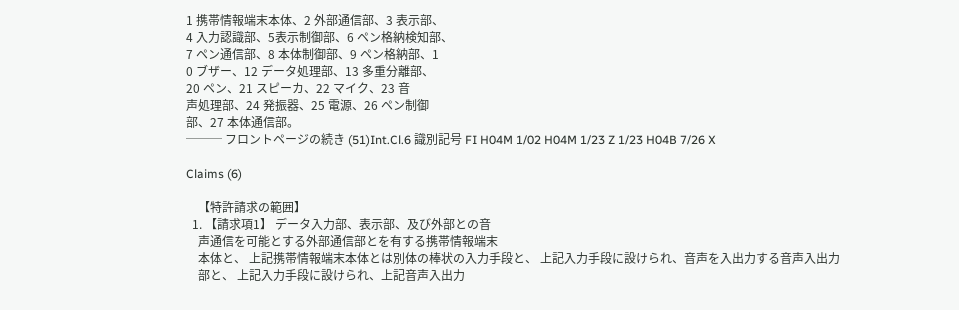1 携帯情報端末本体、2 外部通信部、3 表示部、
4 入力認識部、5表示制御部、6 ペン格納検知部、
7 ペン通信部、8 本体制御部、9 ペン格納部、1
0 ブザー、12 データ処理部、13 多重分離部、
20 ペン、21 スピーカ、22 マイク、23 音
声処理部、24 発振器、25 電源、26 ペン制御
部、27 本体通信部。
─── フロントページの続き (51)Int.Cl.6 識別記号 FI H04M 1/02 H04M 1/23 Z 1/23 H04B 7/26 X

Claims (6)

    【特許請求の範囲】
  1. 【請求項1】 データ入力部、表示部、及び外部との音
    声通信を可能とする外部通信部とを有する携帯情報端末
    本体と、 上記携帯情報端末本体とは別体の棒状の入力手段と、 上記入力手段に設けられ、音声を入出力する音声入出力
    部と、 上記入力手段に設けられ、上記音声入出力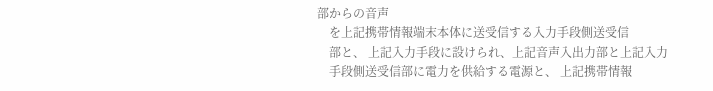部からの音声
    を上記携帯情報端末本体に送受信する入力手段側送受信
    部と、 上記入力手段に設けられ、上記音声入出力部と上記入力
    手段側送受信部に電力を供給する電源と、 上記携帯情報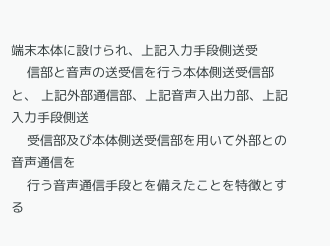端末本体に設けられ、上記入力手段側送受
    信部と音声の送受信を行う本体側送受信部と、 上記外部通信部、上記音声入出力部、上記入力手段側送
    受信部及び本体側送受信部を用いて外部との音声通信を
    行う音声通信手段とを備えたことを特徴とする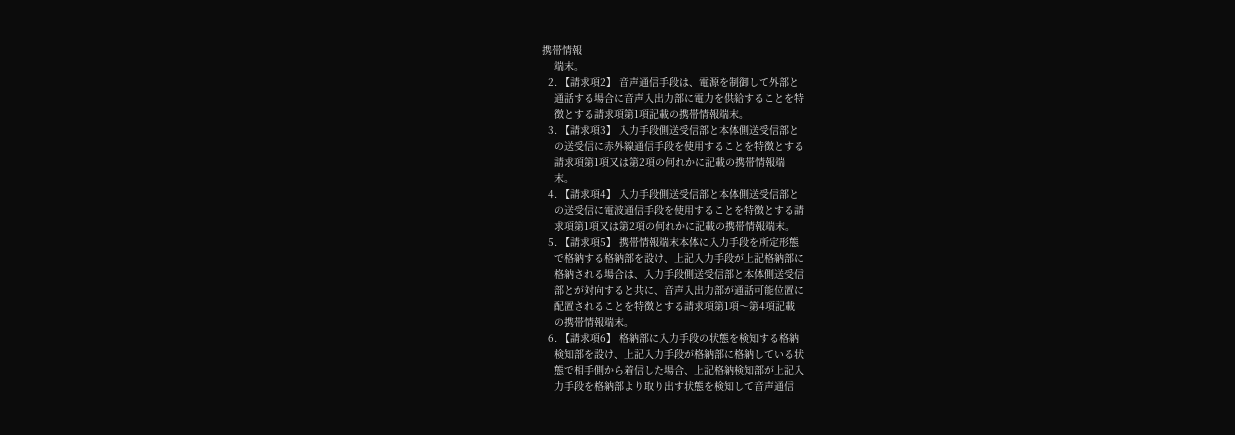携帯情報
    端末。
  2. 【請求項2】 音声通信手段は、電源を制御して外部と
    通話する場合に音声入出力部に電力を供給することを特
    徴とする請求項第1項記載の携帯情報端末。
  3. 【請求項3】 入力手段側送受信部と本体側送受信部と
    の送受信に赤外線通信手段を使用することを特徴とする
    請求項第1項又は第2項の何れかに記載の携帯情報端
    末。
  4. 【請求項4】 入力手段側送受信部と本体側送受信部と
    の送受信に電波通信手段を使用することを特徴とする請
    求項第1項又は第2項の何れかに記載の携帯情報端末。
  5. 【請求項5】 携帯情報端末本体に入力手段を所定形態
    で格納する格納部を設け、上記入力手段が上記格納部に
    格納される場合は、入力手段側送受信部と本体側送受信
    部とが対向すると共に、音声入出力部が通話可能位置に
    配置されることを特徴とする請求項第1項〜第4項記載
    の携帯情報端末。
  6. 【請求項6】 格納部に入力手段の状態を検知する格納
    検知部を設け、上記入力手段が格納部に格納している状
    態で相手側から着信した場合、上記格納検知部が上記入
    力手段を格納部より取り出す状態を検知して音声通信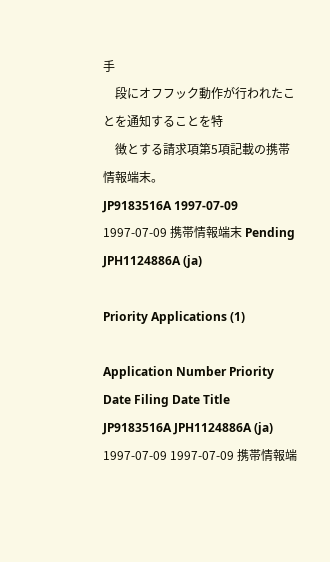手
    段にオフフック動作が行われたことを通知することを特
    徴とする請求項第5項記載の携帯情報端末。
JP9183516A 1997-07-09 1997-07-09 携帯情報端末 Pending JPH1124886A (ja)

Priority Applications (1)

Application Number Priority Date Filing Date Title
JP9183516A JPH1124886A (ja) 1997-07-09 1997-07-09 携帯情報端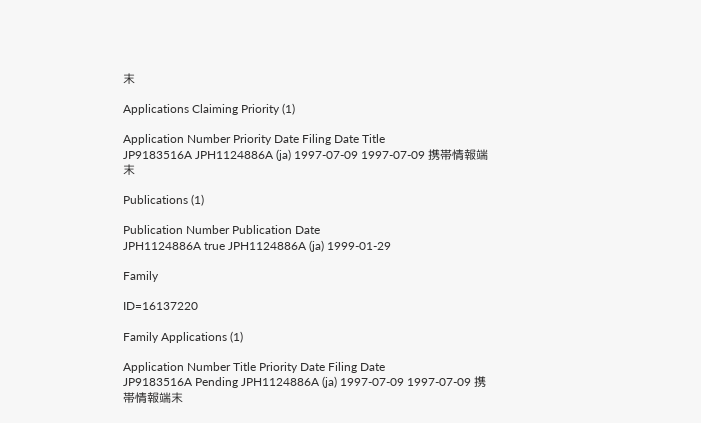末

Applications Claiming Priority (1)

Application Number Priority Date Filing Date Title
JP9183516A JPH1124886A (ja) 1997-07-09 1997-07-09 携帯情報端末

Publications (1)

Publication Number Publication Date
JPH1124886A true JPH1124886A (ja) 1999-01-29

Family

ID=16137220

Family Applications (1)

Application Number Title Priority Date Filing Date
JP9183516A Pending JPH1124886A (ja) 1997-07-09 1997-07-09 携帯情報端末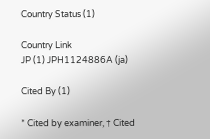Country Status (1)

Country Link
JP (1) JPH1124886A (ja)

Cited By (1)

* Cited by examiner, † Cited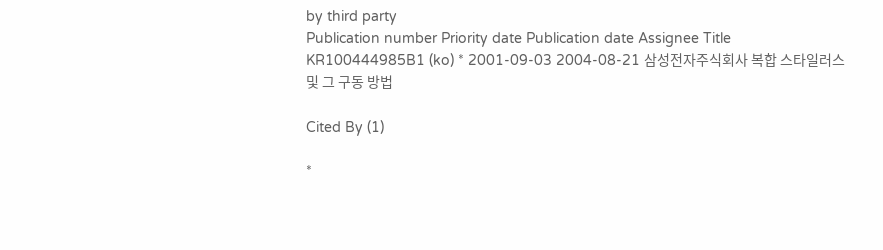by third party
Publication number Priority date Publication date Assignee Title
KR100444985B1 (ko) * 2001-09-03 2004-08-21 삼성전자주식회사 복합 스타일러스 및 그 구동 방법

Cited By (1)

*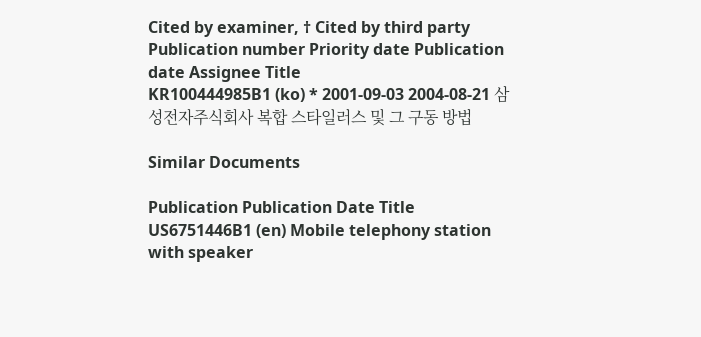Cited by examiner, † Cited by third party
Publication number Priority date Publication date Assignee Title
KR100444985B1 (ko) * 2001-09-03 2004-08-21 삼성전자주식회사 복합 스타일러스 및 그 구동 방법

Similar Documents

Publication Publication Date Title
US6751446B1 (en) Mobile telephony station with speaker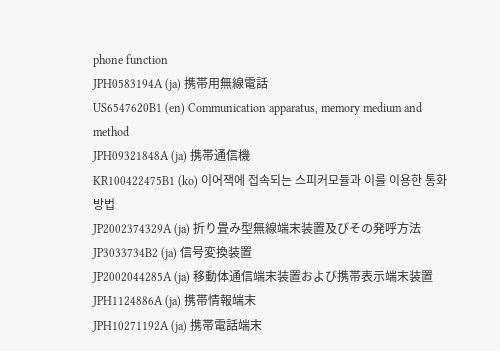phone function
JPH0583194A (ja) 携帯用無線電話
US6547620B1 (en) Communication apparatus, memory medium and method
JPH09321848A (ja) 携帯通信機
KR100422475B1 (ko) 이어잭에 접속되는 스피커모듈과 이를 이용한 통화방법
JP2002374329A (ja) 折り畳み型無線端末装置及びその発呼方法
JP3033734B2 (ja) 信号変換装置
JP2002044285A (ja) 移動体通信端末装置および携帯表示端末装置
JPH1124886A (ja) 携帯情報端末
JPH10271192A (ja) 携帯電話端末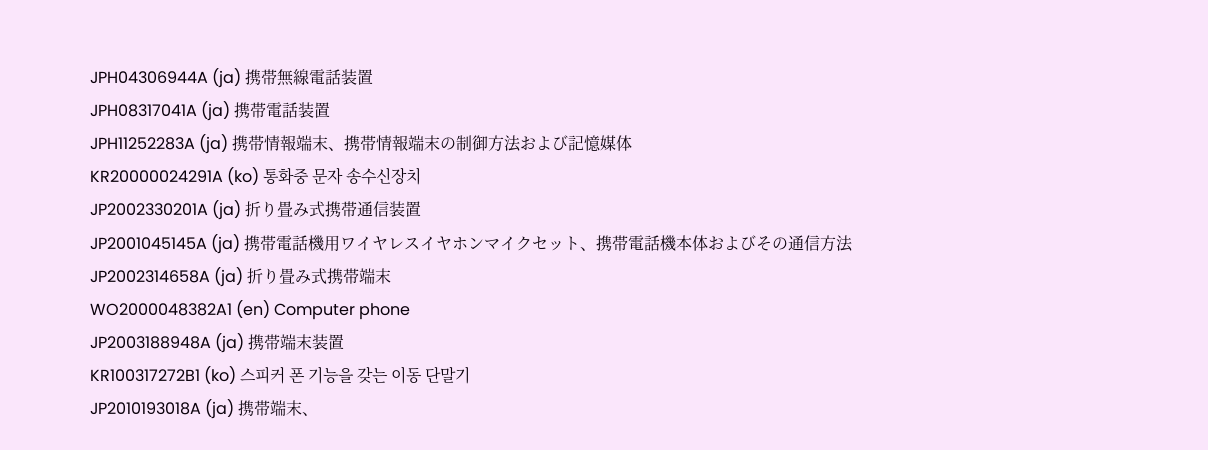JPH04306944A (ja) 携帯無線電話装置
JPH08317041A (ja) 携帯電話装置
JPH11252283A (ja) 携帯情報端末、携帯情報端末の制御方法および記憶媒体
KR20000024291A (ko) 통화중 문자 송수신장치
JP2002330201A (ja) 折り畳み式携帯通信装置
JP2001045145A (ja) 携帯電話機用ワイヤレスイヤホンマイクセット、携帯電話機本体およびその通信方法
JP2002314658A (ja) 折り畳み式携帯端末
WO2000048382A1 (en) Computer phone
JP2003188948A (ja) 携帯端末装置
KR100317272B1 (ko) 스피커 폰 기능을 갖는 이동 단말기
JP2010193018A (ja) 携帯端末、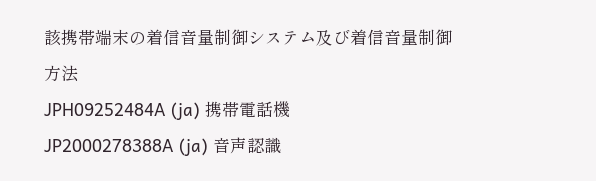該携帯端末の着信音量制御システム及び着信音量制御方法
JPH09252484A (ja) 携帯電話機
JP2000278388A (ja) 音声認識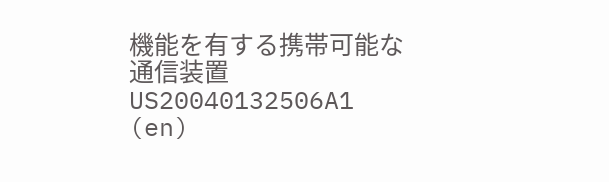機能を有する携帯可能な通信装置
US20040132506A1 (en)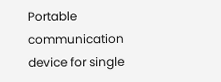Portable communication device for single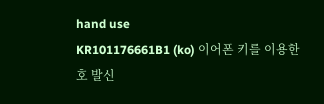hand use
KR101176661B1 (ko) 이어폰 키를 이용한 호 발신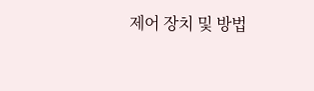제어 장치 및 방법